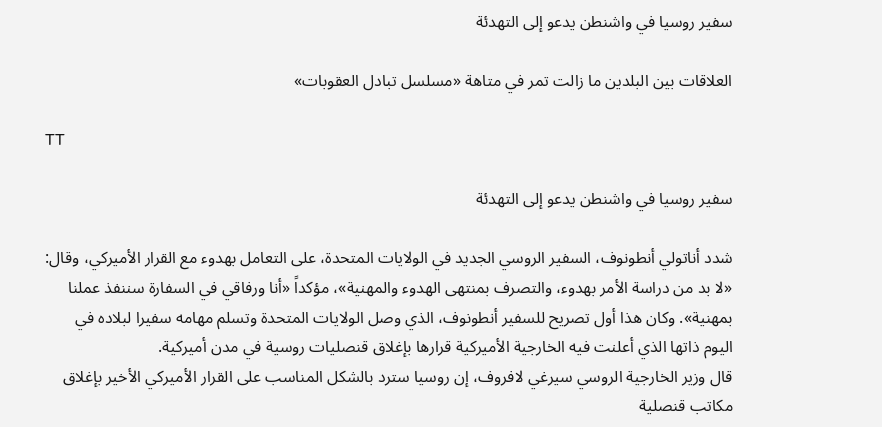سفير روسيا في واشنطن يدعو إلى التهدئة

العلاقات بين البلدين ما زالت تمر في متاهة «مسلسل تبادل العقوبات»

TT

سفير روسيا في واشنطن يدعو إلى التهدئة

شدد أناتولي أنطونوف، السفير الروسي الجديد في الولايات المتحدة، على التعامل بهدوء مع القرار الأميركي، وقال: «لا بد من دراسة الأمر بهدوء، والتصرف بمنتهى الهدوء والمهنية»، مؤكداً «أنا ورفاقي في السفارة سننفذ عملنا بمهنية». وكان هذا أول تصريح للسفير أنطونوف، الذي وصل الولايات المتحدة وتسلم مهامه سفيرا لبلاده في اليوم ذاتها الذي أعلنت فيه الخارجية الأميركية قرارها بإغلاق قنصليات روسية في مدن أميركية.
قال وزير الخارجية الروسي سيرغي لافروف، إن روسيا سترد بالشكل المناسب على القرار الأميركي الأخير بإغلاق مكاتب قنصلية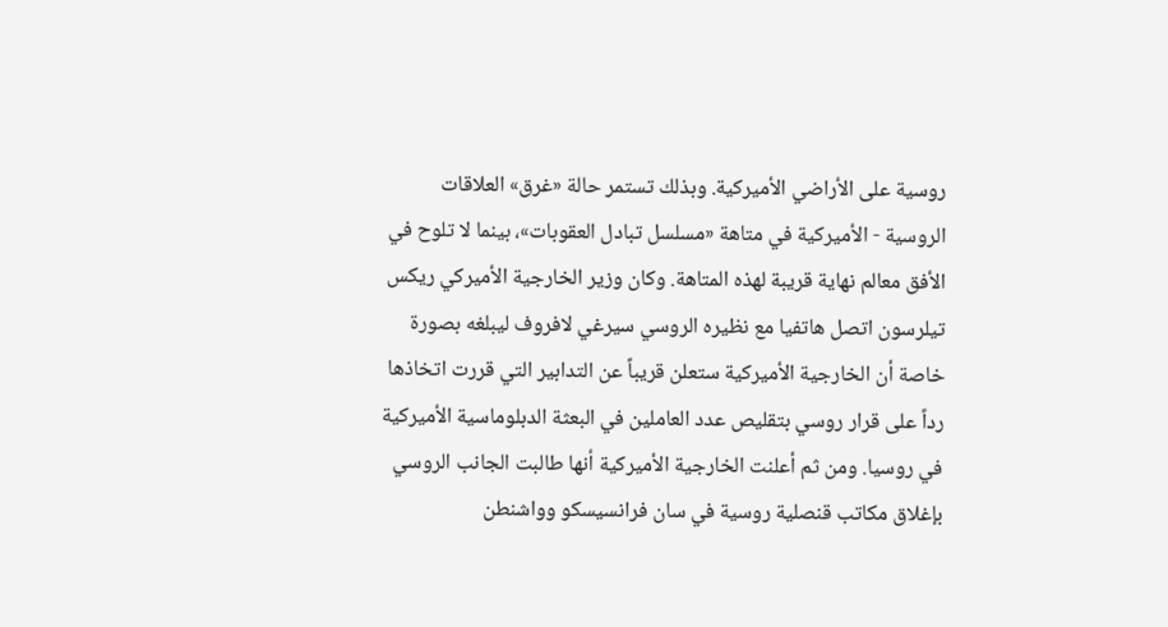روسية على الأراضي الأميركية. وبذلك تستمر حالة «غرق» العلاقات الروسية - الأميركية في متاهة «مسلسل تبادل العقوبات»، بينما لا تلوح في الأفق معالم نهاية قريبة لهذه المتاهة. وكان وزير الخارجية الأميركي ريكس تيلرسون اتصل هاتفيا مع نظيره الروسي سيرغي لافروف ليبلغه بصورة خاصة أن الخارجية الأميركية ستعلن قريباً عن التدابير التي قررت اتخاذها رداً على قرار روسي بتقليص عدد العاملين في البعثة الدبلوماسية الأميركية في روسيا. ومن ثم أعلنت الخارجية الأميركية أنها طالبت الجانب الروسي بإغلاق مكاتب قنصلية روسية في سان فرانسيسكو وواشنطن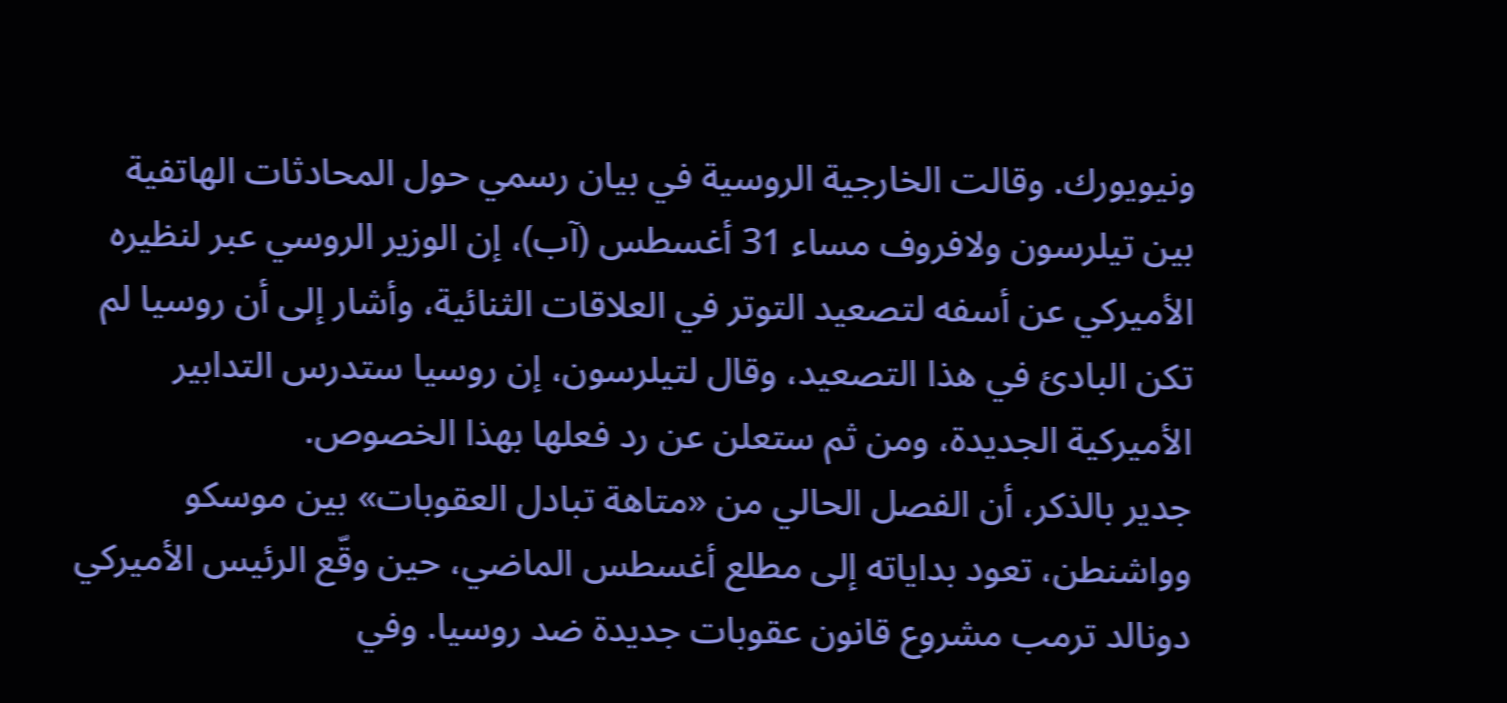ونيويورك. وقالت الخارجية الروسية في بيان رسمي حول المحادثات الهاتفية بين تيلرسون ولافروف مساء 31 أغسطس (آب)، إن الوزير الروسي عبر لنظيره الأميركي عن أسفه لتصعيد التوتر في العلاقات الثنائية، وأشار إلى أن روسيا لم تكن البادئ في هذا التصعيد، وقال لتيلرسون، إن روسيا ستدرس التدابير الأميركية الجديدة، ومن ثم ستعلن عن رد فعلها بهذا الخصوص.
جدير بالذكر، أن الفصل الحالي من «متاهة تبادل العقوبات» بين موسكو وواشنطن، تعود بداياته إلى مطلع أغسطس الماضي، حين وقّع الرئيس الأميركي دونالد ترمب مشروع قانون عقوبات جديدة ضد روسيا. وفي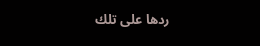ردها على تلك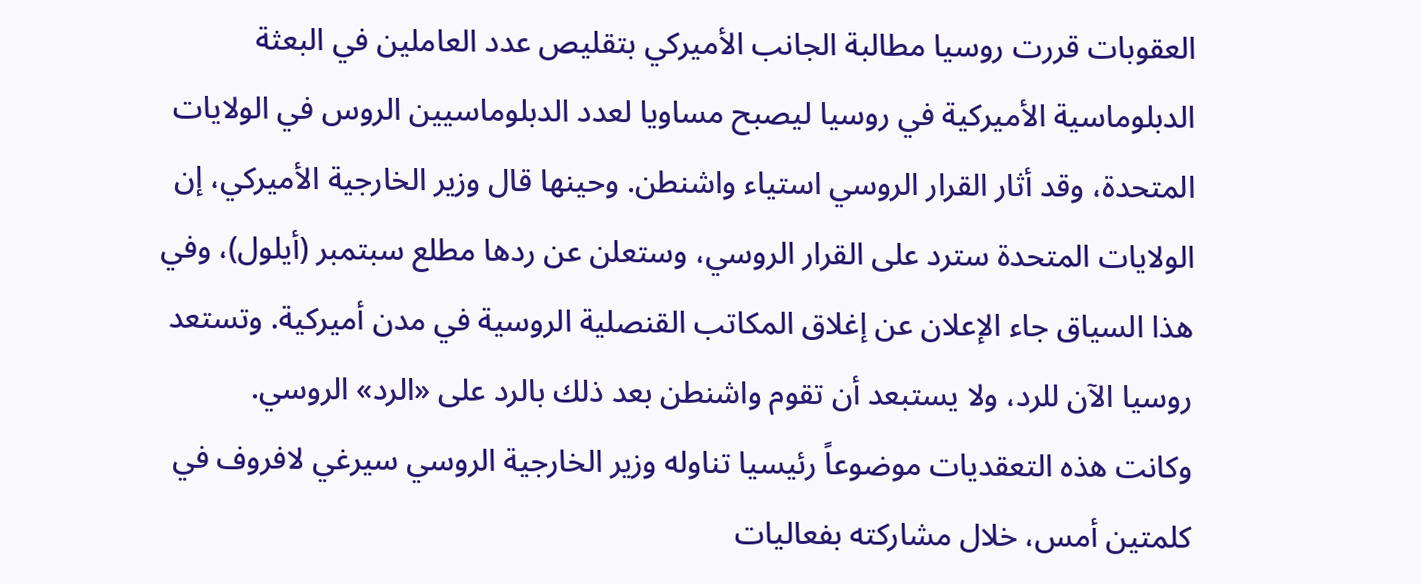العقوبات قررت روسيا مطالبة الجانب الأميركي بتقليص عدد العاملين في البعثة الدبلوماسية الأميركية في روسيا ليصبح مساويا لعدد الدبلوماسيين الروس في الولايات المتحدة، وقد أثار القرار الروسي استياء واشنطن. وحينها قال وزير الخارجية الأميركي، إن الولايات المتحدة سترد على القرار الروسي، وستعلن عن ردها مطلع سبتمبر (أيلول)، وفي هذا السياق جاء الإعلان عن إغلاق المكاتب القنصلية الروسية في مدن أميركية. وتستعد روسيا الآن للرد، ولا يستبعد أن تقوم واشنطن بعد ذلك بالرد على «الرد» الروسي.
وكانت هذه التعقديات موضوعاً رئيسيا تناوله وزير الخارجية الروسي سيرغي لافروف في كلمتين أمس، خلال مشاركته بفعاليات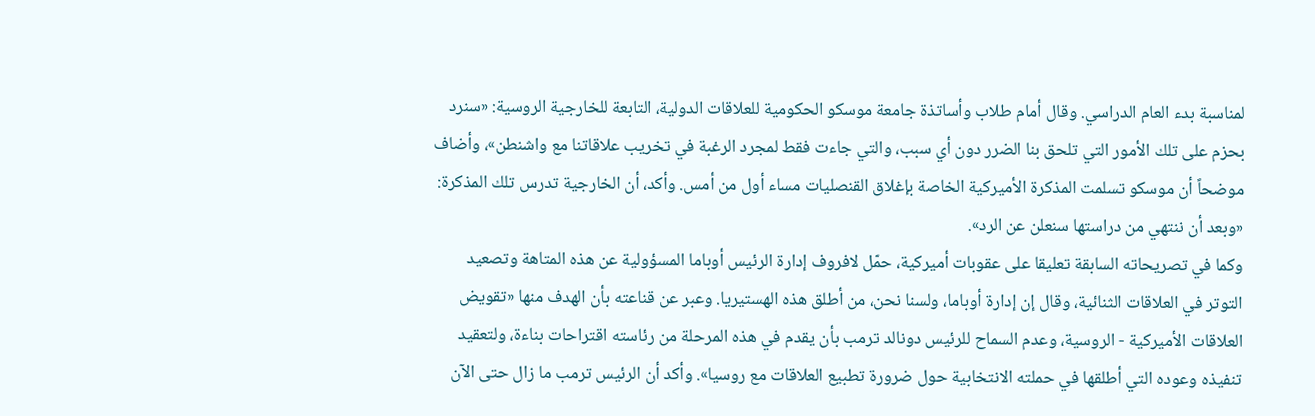لمناسبة بدء العام الدراسي. وقال أمام طلاب وأساتذة جامعة موسكو الحكومية للعلاقات الدولية، التابعة للخارجية الروسية: «سنرد بحزم على تلك الأمور التي تلحق بنا الضرر دون أي سبب، والتي جاءت فقط لمجرد الرغبة في تخريب علاقاتنا مع واشنطن»، وأضاف موضحاً أن موسكو تسلمت المذكرة الأميركية الخاصة بإغلاق القنصليات مساء أول من أمس. وأكد، أن الخارجية تدرس تلك المذكرة: «وبعد أن ننتهي من دراستها سنعلن عن الرد».
وكما في تصريحاته السابقة تعليقا على عقوبات أميركية، حمّل لافروف إدارة الرئيس أوباما المسؤولية عن هذه المتاهة وتصعيد التوتر في العلاقات الثنائية، وقال إن إدارة أوباما، ولسنا نحن، من أطلق هذه الهستيريا. وعبر عن قناعته بأن الهدف منها «تقويض العلاقات الأميركية - الروسية، وعدم السماح للرئيس دونالد ترمب بأن يقدم في هذه المرحلة من رئاسته اقتراحات بناءة، ولتعقيد تنفيذه وعوده التي أطلقها في حملته الانتخابية حول ضرورة تطبيع العلاقات مع روسيا». وأكد أن الرئيس ترمب ما زال حتى الآن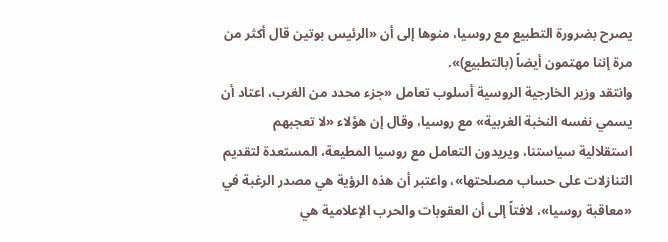يصرح بضرورة التطبيع مع روسيا، منوها إلى أن «الرئيس بوتين قال أكثر من مرة إننا مهتمون أيضاً (بالتطبيع)».
وانتقد وزير الخارجية الروسية أسلوب تعامل «جزء محدد من الغرب، اعتاد أن يسمي نفسه النخبة الغربية» مع روسيا، وقال إن هؤلاء «لا تعجبهم استقلالية سياستنا، ويريدون التعامل مع روسيا المطيعة، المستعدة لتقديم التنازلات على حساب مصلحتها»، واعتبر أن هذه الرؤية هي مصدر الرغبة في «معاقبة روسيا»، لافتاً إلى أن العقوبات والحرب الإعلامية هي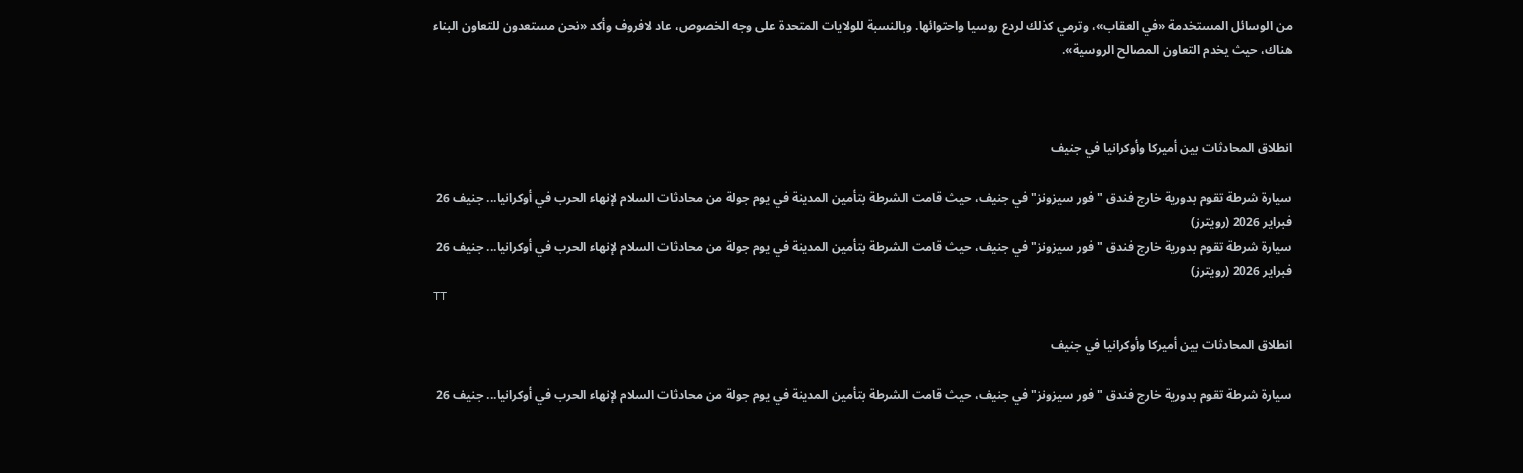من الوسائل المستخدمة «في العقاب»، وترمي كذلك لردع روسيا واحتوائها. وبالنسبة للولايات المتحدة على وجه الخصوص، عاد لافروف وأكد «نحن مستعدون للتعاون البناء هناك، حيث يخدم التعاون المصالح الروسية».



انطلاق المحادثات بين أميركا وأوكرانيا في جنيف

سيارة شرطة تقوم بدورية خارج فندق "فور سيزونز" في جنيف، حيث قامت الشرطة بتأمين المدينة في يوم جولة من محادثات السلام لإنهاء الحرب في أوكرانيا... جنيف 26 فبراير 2026 (رويترز)
سيارة شرطة تقوم بدورية خارج فندق "فور سيزونز" في جنيف، حيث قامت الشرطة بتأمين المدينة في يوم جولة من محادثات السلام لإنهاء الحرب في أوكرانيا... جنيف 26 فبراير 2026 (رويترز)
TT

انطلاق المحادثات بين أميركا وأوكرانيا في جنيف

سيارة شرطة تقوم بدورية خارج فندق "فور سيزونز" في جنيف، حيث قامت الشرطة بتأمين المدينة في يوم جولة من محادثات السلام لإنهاء الحرب في أوكرانيا... جنيف 26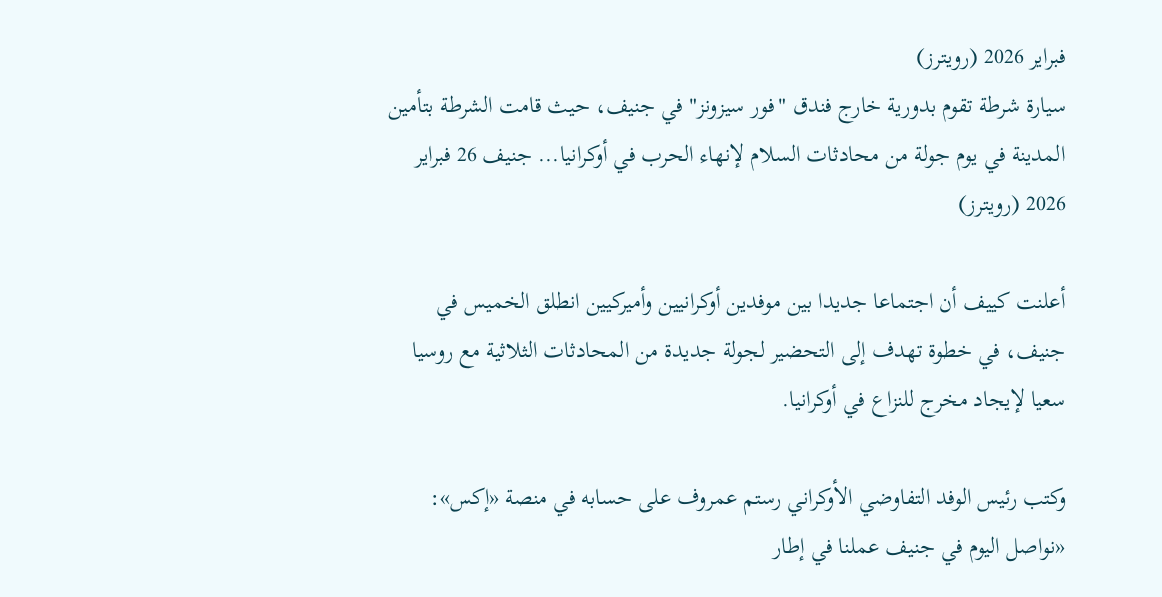فبراير 2026 (رويترز)
سيارة شرطة تقوم بدورية خارج فندق "فور سيزونز" في جنيف، حيث قامت الشرطة بتأمين المدينة في يوم جولة من محادثات السلام لإنهاء الحرب في أوكرانيا... جنيف 26 فبراير 2026 (رويترز)

أعلنت كييف أن اجتماعا جديدا بين موفدين أوكرانيين وأميركيين انطلق الخميس في جنيف، في خطوة تهدف إلى التحضير لجولة جديدة من المحادثات الثلاثية مع روسيا سعيا لإيجاد مخرج للنزاع في أوكرانيا.

وكتب رئيس الوفد التفاوضي الأوكراني رستم عمروف على حسابه في منصة «إكس»: «نواصل اليوم في جنيف عملنا في إطار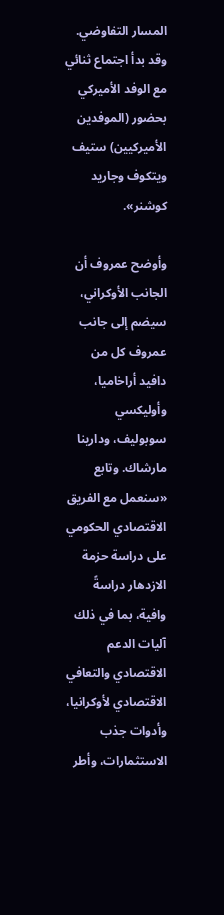المسار التفاوضي. وقد بدأ اجتماع ثنائي مع الوفد الأميركي بحضور (الموفدين الأميركيين) ستيف ويتكوف وجاريد كوشنر».

وأوضح عمروف أن الجانب الأوكراني، سيضم إلى جانب عمروف كل من دافيد أراخاميا، وأوليكسي سوبوليف، ودارينا مارشاك. وتابع «سنعمل مع الفريق الاقتصادي الحكومي على دراسة حزمة الازدهار دراسةً وافية، بما في ذلك آليات الدعم الاقتصادي والتعافي الاقتصادي لأوكرانيا، وأدوات جذب الاستثمارات، وأطر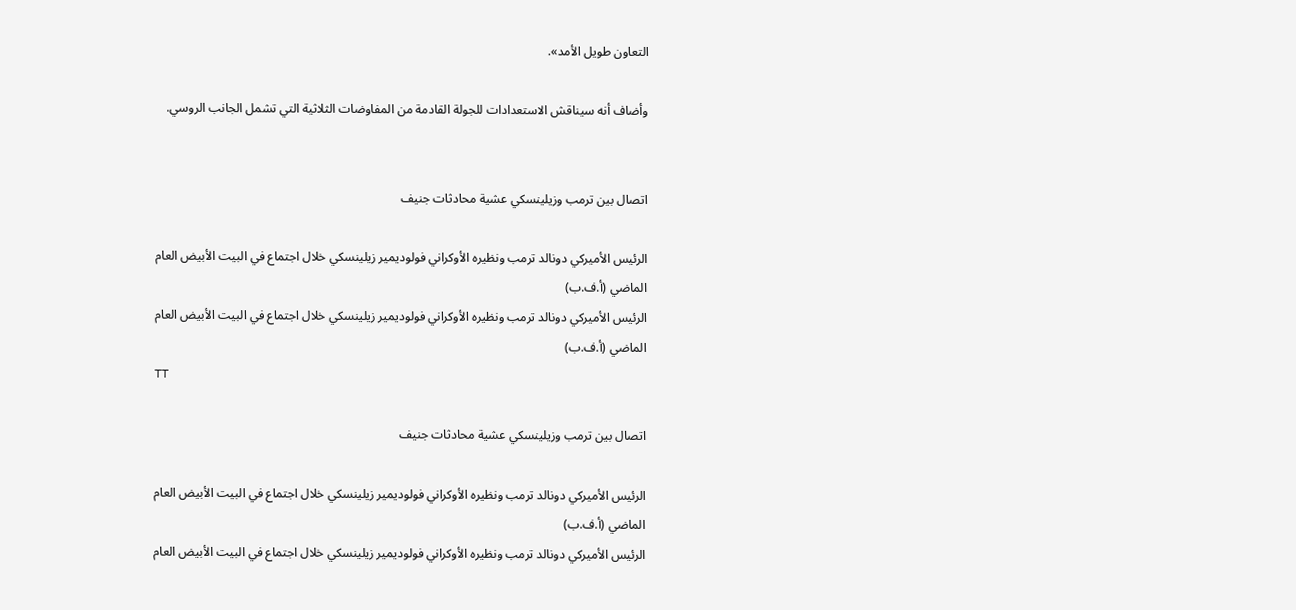التعاون طويل الأمد».

وأضاف أنه سيناقش الاستعدادات للجولة القادمة من المفاوضات الثلاثية التي تشمل الجانب الروسي.


اتصال بين ترمب وزيلينسكي عشية محادثات جنيف

الرئيس الأميركي دونالد ترمب ونظيره الأوكراني فولوديمير زيلينسكي خلال اجتماع في البيت الأبيض العام الماضي (أ.ف.ب)
الرئيس الأميركي دونالد ترمب ونظيره الأوكراني فولوديمير زيلينسكي خلال اجتماع في البيت الأبيض العام الماضي (أ.ف.ب)
TT

اتصال بين ترمب وزيلينسكي عشية محادثات جنيف

الرئيس الأميركي دونالد ترمب ونظيره الأوكراني فولوديمير زيلينسكي خلال اجتماع في البيت الأبيض العام الماضي (أ.ف.ب)
الرئيس الأميركي دونالد ترمب ونظيره الأوكراني فولوديمير زيلينسكي خلال اجتماع في البيت الأبيض العام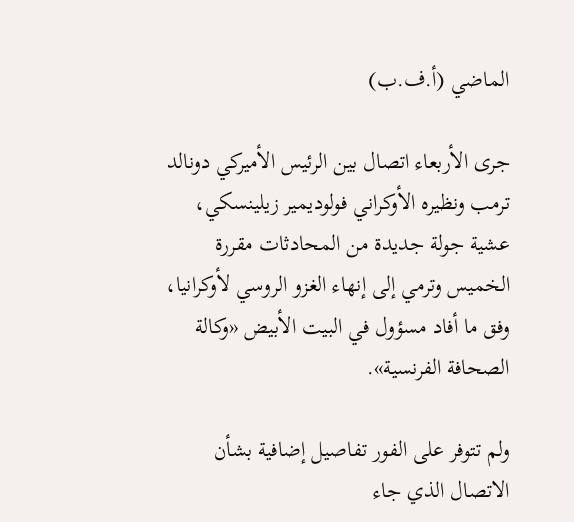الماضي (أ.ف.ب)

جرى الأربعاء اتصال بين الرئيس الأميركي دونالد ترمب ونظيره الأوكراني فولوديمير زيلينسكي، عشية جولة جديدة من المحادثات مقررة الخميس وترمي إلى إنهاء الغزو الروسي لأوكرانيا، وفق ما أفاد مسؤول في البيت الأبيض «وكالة الصحافة الفرنسية».

ولم تتوفر على الفور تفاصيل إضافية بشأن الاتصال الذي جاء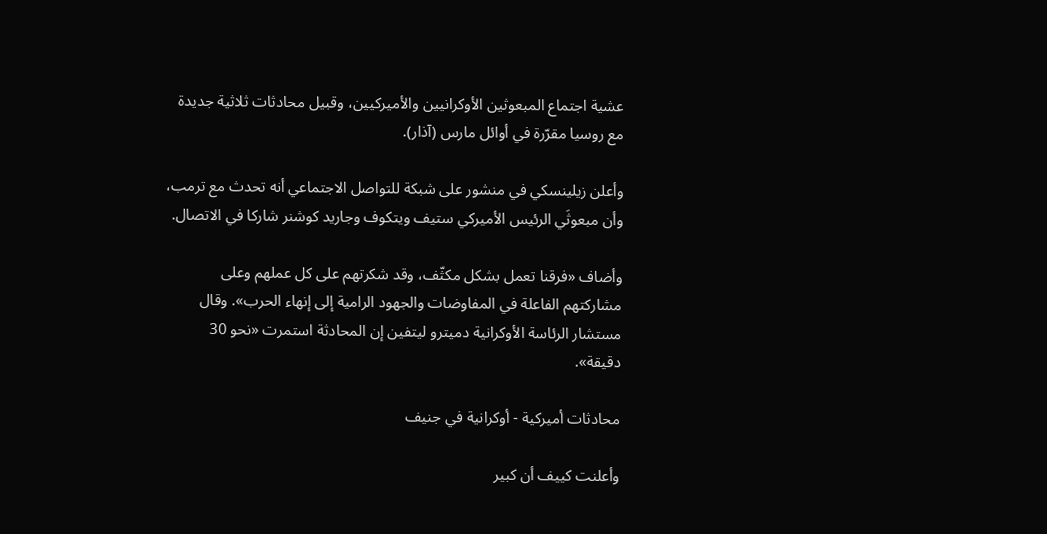عشية اجتماع المبعوثين الأوكرانيين والأميركيين، وقبيل محادثات ثلاثية جديدة مع روسيا مقرّرة في أوائل مارس (آذار).

وأعلن زيلينسكي في منشور على شبكة للتواصل الاجتماعي أنه تحدث مع ترمب، وأن مبعوثَي الرئيس الأميركي ستيف ويتكوف وجاريد كوشنر شاركا في الاتصال.

وأضاف «فرقنا تعمل بشكل مكثّف، وقد شكرتهم على كل عملهم وعلى مشاركتهم الفاعلة في المفاوضات والجهود الرامية إلى إنهاء الحرب». وقال مستشار الرئاسة الأوكرانية دميترو ليتفين إن المحادثة استمرت «نحو 30 دقيقة».

محادثات أميركية - أوكرانية في جنيف

وأعلنت كييف أن كبير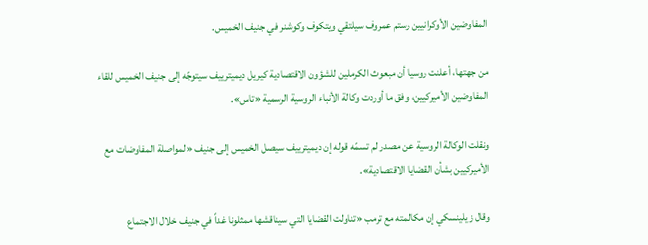المفاوضين الأوكرانيين رستم عمروف سيلتقي ويتكوف وكوشنر في جنيف الخميس.

من جهتها، أعلنت روسيا أن مبعوث الكرملين للشؤون الاقتصادية كيريل ديميترييف سيتوجّه إلى جنيف الخميس للقاء المفاوضين الأميركيين، وفق ما أوردت وكالة الأنباء الروسية الرسمية «تاس».

ونقلت الوكالة الروسية عن مصدر لم تسمّه قوله إن ديميترييف سيصل الخميس إلى جنيف «لمواصلة المفاوضات مع الأميركيين بشأن القضايا الاقتصادية».

وقال زيلينسكي إن مكالمته مع ترمب «تناولت القضايا التي سيناقشها ممثلونا غداً في جنيف خلال الاجتماع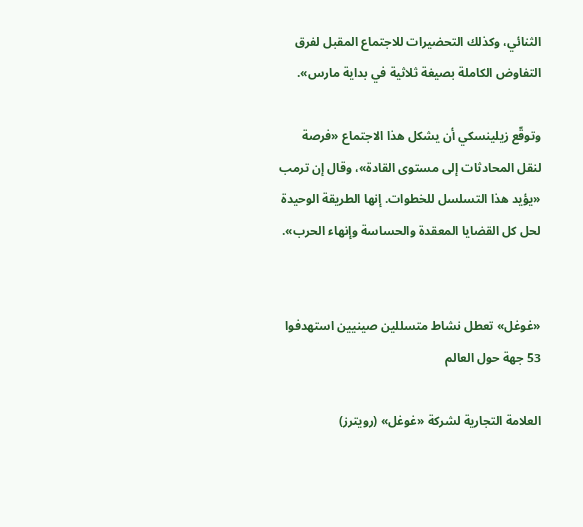الثنائي، وكذلك التحضيرات للاجتماع المقبل لفرق التفاوض الكاملة بصيغة ثلاثية في بداية مارس».

وتوقّع زيلينسكي أن يشكل هذا الاجتماع «فرصة لنقل المحادثات إلى مستوى القادة»، وقال إن ترمب «يؤيد هذا التسلسل للخطوات. إنها الطريقة الوحيدة لحل كل القضايا المعقدة والحساسة وإنهاء الحرب».


«غوغل» تعطل نشاط متسللين صينيين استهدفوا 53 جهة حول العالم

العلامة التجارية لشركة «غوغل» (رويترز)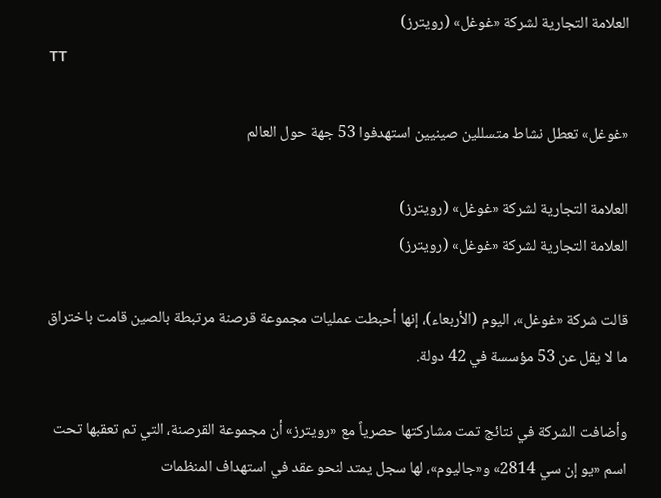العلامة التجارية لشركة «غوغل» (رويترز)
TT

«غوغل» تعطل نشاط متسللين صينيين استهدفوا 53 جهة حول العالم

العلامة التجارية لشركة «غوغل» (رويترز)
العلامة التجارية لشركة «غوغل» (رويترز)

قالت شركة «غوغل»، ‌اليوم (الأربعاء)، إنها أحبطت عمليات مجموعة قرصنة مرتبطة بالصين قامت باختراق ما لا يقل عن 53 مؤسسة في 42 دولة.

وأضافت الشركة في نتائج تمت مشاركتها حصرياً مع «رويترز» أن مجموعة القرصنة، التي تم تعقبها تحت اسم «يو إن سي 2814» و«جاليوم»، لها سجل يمتد لنحو عقد في استهداف المنظمات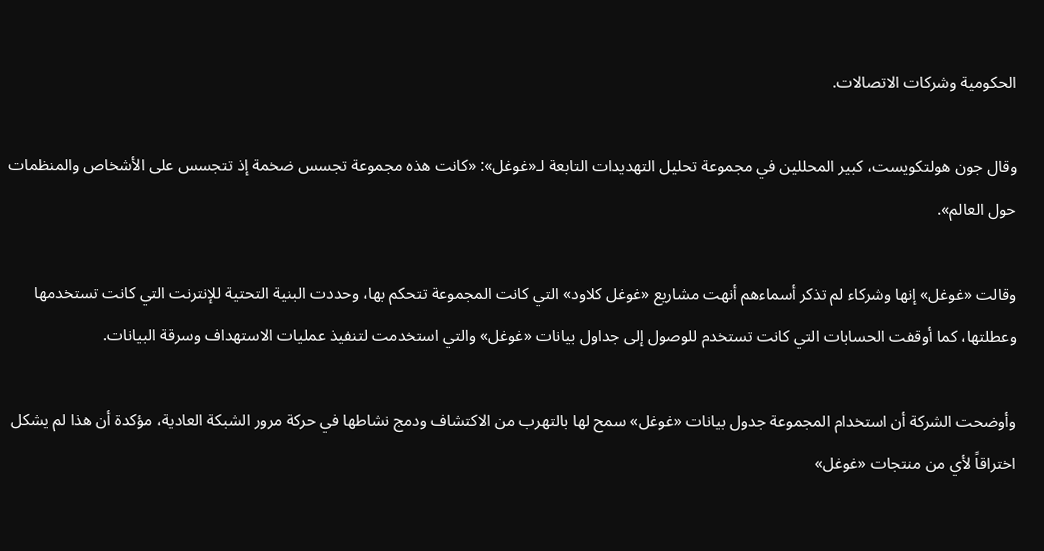الحكومية وشركات الاتصالات.

وقال جون هولتكويست، كبير المحللين في مجموعة تحليل التهديدات التابعة لـ«غوغل»: «كانت هذه مجموعة تجسس ضخمة إذ تتجسس على ‌الأشخاص والمنظمات حول ‌العالم».

وقالت «غوغل» إنها وشركاء لم ‌تذكر أسماءهم أنهت مشاريع «غوغل كلاود» التي كانت المجموعة تتحكم بها، وحددت البنية التحتية للإنترنت التي كانت تستخدمها وعطلتها، كما أوقفت الحسابات التي كانت تستخدم للوصول إلى جداول بيانات «غوغل» والتي استخدمت لتنفيذ عمليات الاستهداف وسرقة البيانات.

وأوضحت الشركة أن استخدام المجموعة جدول بيانات «غوغل» سمح لها بالتهرب من الاكتشاف ودمج نشاطها في ‌حركة مرور الشبكة العادية، مؤكدة ‌أن هذا لم يشكل اختراقاً لأي من منتجات ‌«غوغل»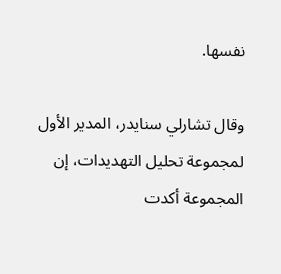نفسها.

وقال تشارلي سنايدر، المدير الأول لمجموعة ‌تحليل التهديدات، إن المجموعة أكدت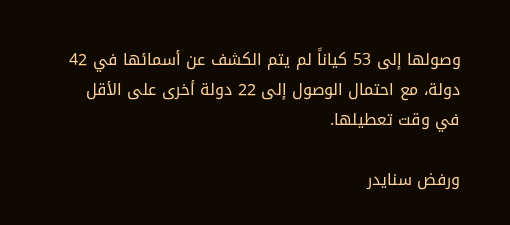وصولها إلى 53 كياناً لم يتم الكشف عن أسمائها في 42 دولة، مع احتمال الوصول إلى 22 دولة أخرى على الأقل في ‌وقت تعطيلها.

ورفض سنايدر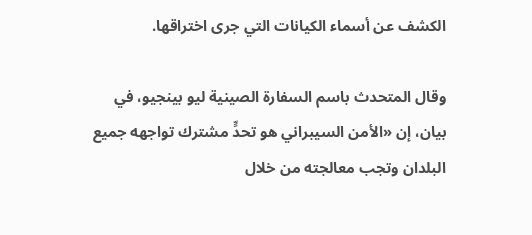الكشف عن أسماء الكيانات التي جرى اختراقها.

وقال المتحدث باسم السفارة الصينية ليو بينجيو، في بيان، إن «الأمن السيبراني هو تحدٍّ مشترك تواجهه جميع البلدان وتجب معالجته من خلال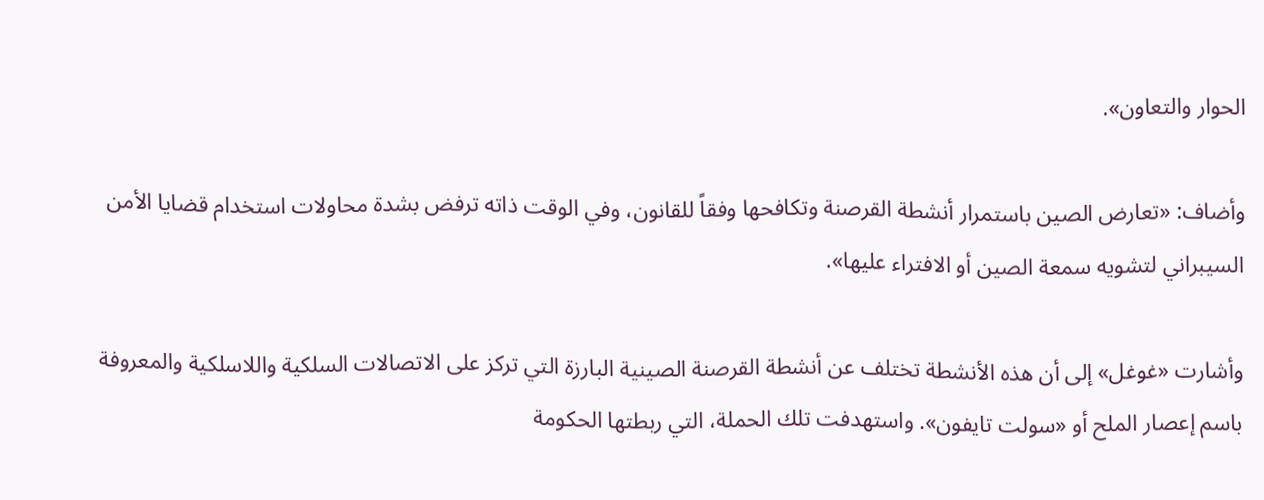الحوار والتعاون».

وأضاف: «تعارض الصين باستمرار أنشطة القرصنة وتكافحها وفقاً للقانون، وفي الوقت ذاته ترفض بشدة محاولات استخدام قضايا الأمن السيبراني لتشويه سمعة الصين أو الافتراء عليها».

وأشارت «غوغل» إلى أن هذه الأنشطة تختلف عن أنشطة القرصنة الصينية البارزة التي تركز على الاتصالات السلكية واللاسلكية والمعروفة باسم إعصار الملح أو «سولت تايفون». واستهدفت تلك الحملة، التي ربطتها الحكومة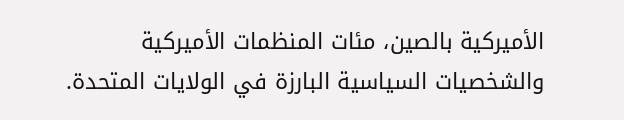الأميركية بالصين، مئات المنظمات الأميركية والشخصيات السياسية البارزة في الولايات المتحدة.